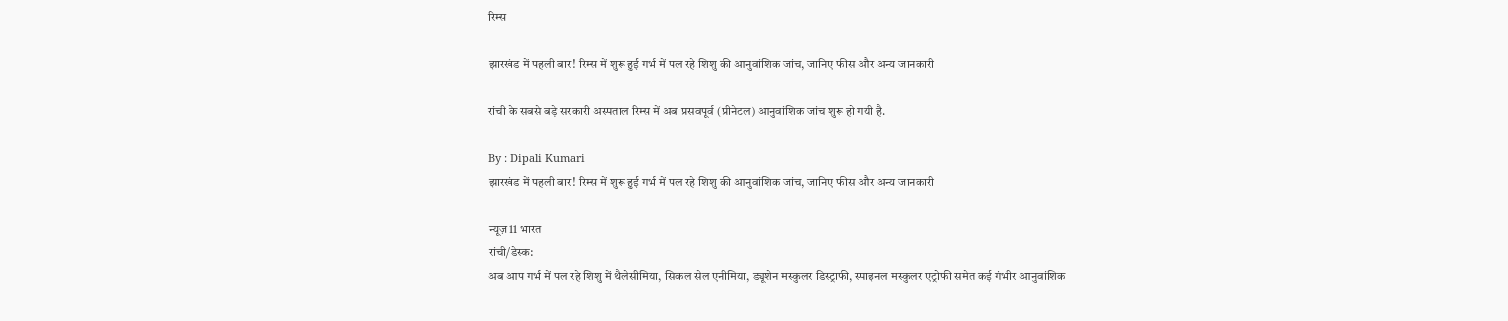रिम्स

झारखंड में पहली बार! रिम्स में शुरू हुई गर्भ में पल रहे शिशु की आनुवांशिक जांच, जानिए फीस और अन्य जानकारी

रांची के सबसे बड़े सरकारी अस्पताल रिम्स में अब प्रसवपूर्व (प्रीनेटल) आनुवांशिक जांच शुरू हो गयी है.

By : Dipali Kumari
झारखंड में पहली बार! रिम्स में शुरू हुई गर्भ में पल रहे शिशु की आनुवांशिक जांच, जानिए फीस और अन्य जानकारी

न्यूज़11 भारत
रांची/डेस्क:
अब आप गर्भ में पल रहे शिशु में थैलेसीमिया, सिकल सेल एनीमिया, ड्यूशेन मस्कुलर डिस्ट्राफी, स्पाइनल मस्कुलर एट्रोफी समेत कई गंभीर आनुवांशिक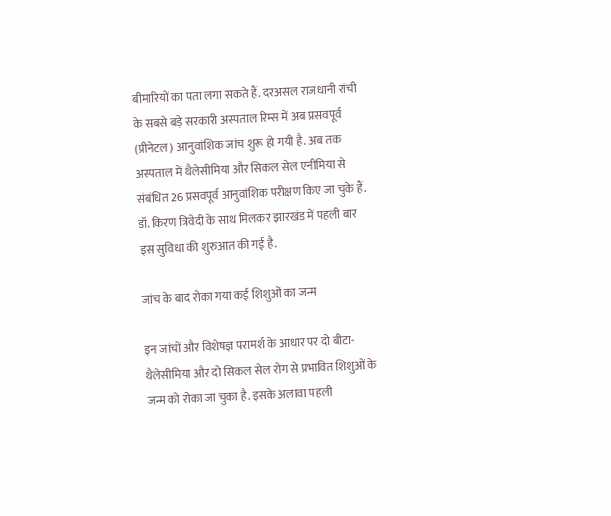बीमारियों का पता लगा सकते हैं. दरअसल राजधानी रांची के सबसे बड़े सरकारी अस्पताल रिम्स में अब प्रसवपूर्व (प्रीनेटल) आनुवांशिक जांच शुरू हो गयी है. अब तक अस्पताल में थैलेसीमिया और सिकल सेल एनीमिया से संबंधित 26 प्रसवपूर्व आनुवांशिक परीक्षण किए जा चुके हैं. डॉ. किरण त्रिवेदी के साथ मिलकर झारखंड में पहली बार इस सुविधा की शुरुआत की गई है.

जांच के बाद रोका गया कई शिशुओं का जन्म

इन जांचों और विशेषज्ञ परामर्श के आधार पर दो बीटा-थैलेसीमिया और दो सिकल सेल रोग से प्रभावित शिशुओं के जन्म को रोका जा चुका है. इसके अलावा पहली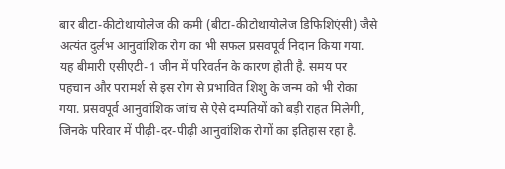बार बीटा-कीटोथायोलेज की कमी (बीटा-कीटोथायोलेज डिफिशिएंसी) जैसे अत्यंत दुर्लभ आनुवांशिक रोग का भी सफल प्रसवपूर्व निदान किया गया. यह बीमारी एसीएटी-1 जीन में परिवर्तन के कारण होती है. समय पर पहचान और परामर्श से इस रोग से प्रभावित शिशु के जन्म को भी रोका गया. प्रसवपूर्व आनुवांशिक जांच से ऐसे दम्पतियों को बड़ी राहत मिलेगी, जिनके परिवार में पीढ़ी-दर-पीढ़ी आनुवांशिक रोगों का इतिहास रहा है.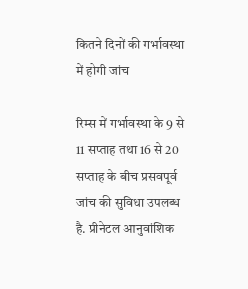कितने दिनों की गर्भावस्था में होगी जांच

रिम्स में गर्भावस्था के 9 से 11 सप्ताह तथा 16 से 20 सप्ताह के बीच प्रसवपूर्व जांच की सुविधा उपलब्ध है. प्रीनेटल आनुवांशिक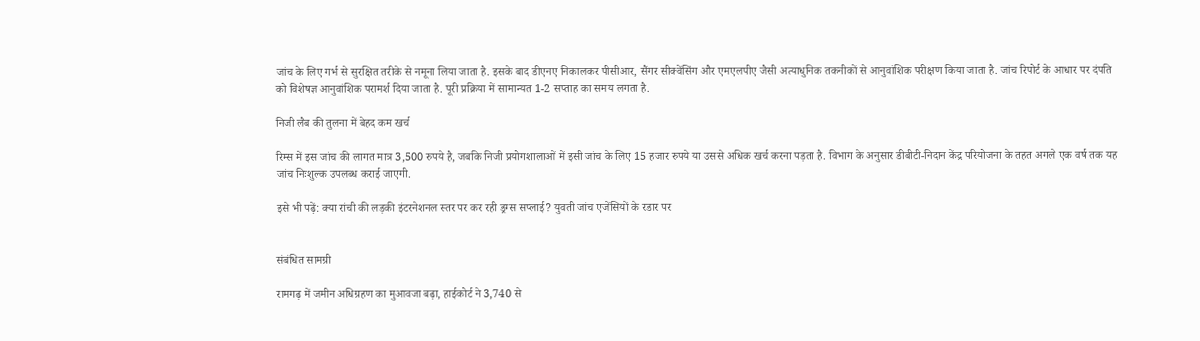जांच के लिए गर्भ से सुरक्षित तरीके से नमूना लिया जाता है. इसके बाद डीएनए निकालकर पीसीआर, सैंगर सीक्वेंसिंग और एमएलपीए जैसी अत्याधुनिक तकनीकों से आनुवांशिक परीक्षण किया जाता है. जांच रिपोर्ट के आधार पर दंपति को विशेषज्ञ आनुवांशिक परामर्श दिया जाता है. पूरी प्रक्रिया में सामान्यत 1-2 सप्ताह का समय लगता है.

निजी लैब की तुलना में बेहद कम खर्च

रिम्स में इस जांच की लागत मात्र 3,500 रुपये है, जबकि निजी प्रयोगशालाओं में इसी जांच के लिए 15 हजार रुपये या उससे अधिक खर्च करना पड़ता है. विभाग के अनुसार डीबीटी-निदान केंद्र परियोजना के तहत अगले एक वर्ष तक यह जांच निःशुल्क उपलब्ध कराई जाएगी.

इसे भी पढ़ें: क्या रांची की लड़की इंटरनेशनल स्तर पर कर रही ड्रग्स सप्लाई? युवती जांच एजेंसियों के रडार पर


संबंधित सामग्री

रामगढ़ में जमीन अधिग्रहण का मुआवजा बढ़ा, हाईकोर्ट ने 3,740 से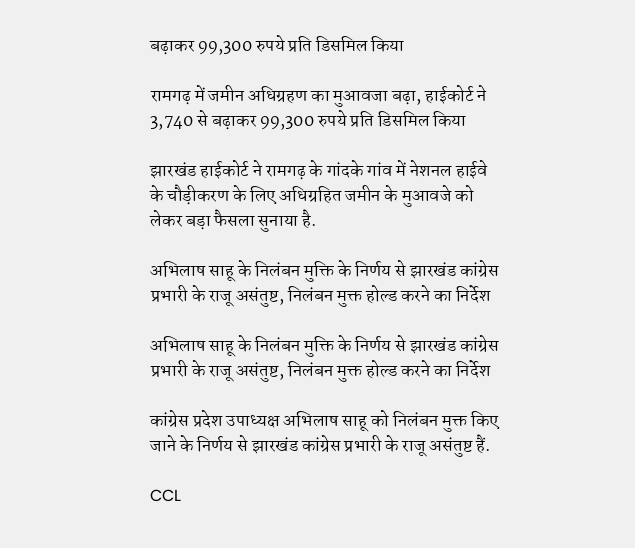बढ़ाकर 99,300 रुपये प्रति डिसमिल किया

रामगढ़ में जमीन अधिग्रहण का मुआवजा बढ़ा, हाईकोर्ट ने 3,740 से बढ़ाकर 99,300 रुपये प्रति डिसमिल किया

झारखंड हाईकोर्ट ने रामगढ़ के गांदके गांव में नेशनल हाईवे के चौड़ीकरण के लिए अधिग्रहित जमीन के मुआवजे को लेकर बड़ा फैसला सुनाया है.

अभिलाष साहू के निलंबन मुक्ति के निर्णय से झारखंड कांग्रेस प्रभारी के राजू असंतुष्ट, निलंबन मुक्त होल्ड करने का निर्देश

अभिलाष साहू के निलंबन मुक्ति के निर्णय से झारखंड कांग्रेस प्रभारी के राजू असंतुष्ट, निलंबन मुक्त होल्ड करने का निर्देश

कांग्रेस प्रदेश उपाध्यक्ष अभिलाष साहू को निलंबन मुक्त किए जाने के निर्णय से झारखंड कांग्रेस प्रभारी के राजू असंतुष्ट हैं.

CCL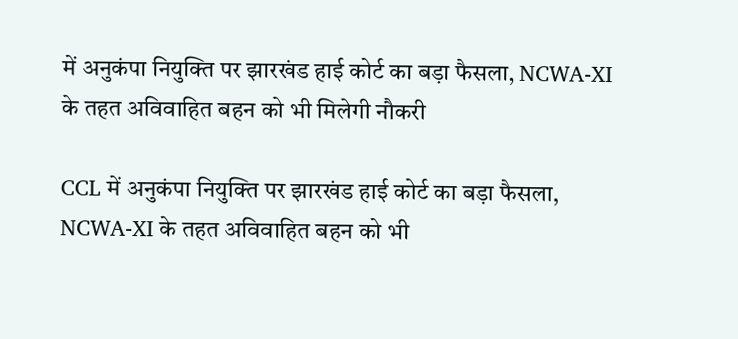में अनुकंपा नियुक्ति पर झारखंड हाई कोर्ट का बड़ा फैसला, NCWA-XI के तहत अविवाहित बहन को भी मिलेगी नौकरी

CCL में अनुकंपा नियुक्ति पर झारखंड हाई कोर्ट का बड़ा फैसला, NCWA-XI के तहत अविवाहित बहन को भी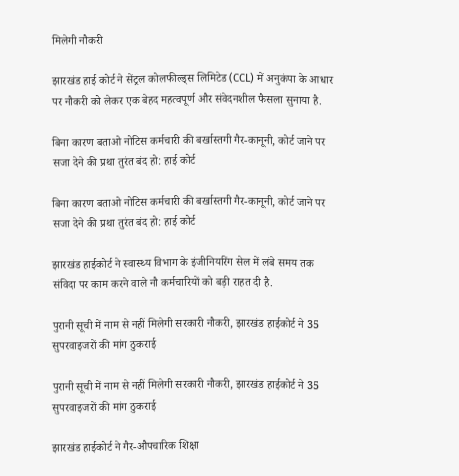मिलेगी नौकरी

झारखंड हाई कोर्ट ने सेंट्रल कोलफील्ड्स लिमिटेड (CCL) में अनुकंपा के आधार पर नौकरी को लेकर एक बेहद महत्वपूर्ण और संवेदनशील फैसला सुनाया है.

बिना कारण बताओ नोटिस कर्मचारी की बर्खास्तगी गैर-कानूनी, कोर्ट जाने पर सजा देने की प्रथा तुरंत बंद हो: हाई कोर्ट

बिना कारण बताओ नोटिस कर्मचारी की बर्खास्तगी गैर-कानूनी, कोर्ट जाने पर सजा देने की प्रथा तुरंत बंद हो: हाई कोर्ट

झारखंड हाईकोर्ट ने स्वास्थ्य विभाग के इंजीनियरिंग सेल में लंबे समय तक संविदा पर काम करने वाले नौ कर्मचारियों को बड़ी राहत दी है.

पुरानी सूची में नाम से नहीं मिलेगी सरकारी नौकरी, झारखंड हाईकोर्ट ने 35 सुपरवाइजरों की मांग ठुकराई

पुरानी सूची में नाम से नहीं मिलेगी सरकारी नौकरी, झारखंड हाईकोर्ट ने 35 सुपरवाइजरों की मांग ठुकराई

झारखंड हाईकोर्ट ने गैर-औपचारिक शिक्षा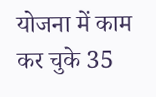योजना में काम कर चुके 35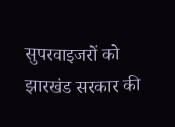सुपरवाइजरों को झारखंड सरकार की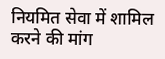नियमित सेवा में शामिल करने की मांग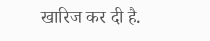खारिज कर दी है.